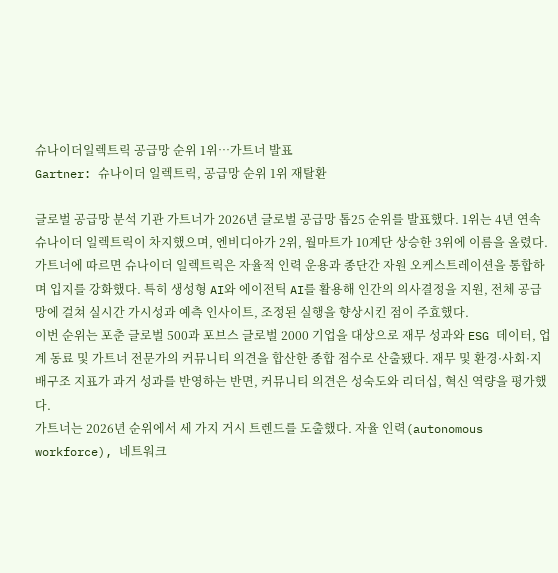슈나이더일렉트릭 공급망 순위 1위…가트너 발표
Gartner: 슈나이더 일렉트릭, 공급망 순위 1위 재탈환

글로벌 공급망 분석 기관 가트너가 2026년 글로벌 공급망 톱25 순위를 발표했다. 1위는 4년 연속 슈나이더 일렉트릭이 차지했으며, 엔비디아가 2위, 월마트가 10계단 상승한 3위에 이름을 올렸다.
가트너에 따르면 슈나이더 일렉트릭은 자율적 인력 운용과 종단간 자원 오케스트레이션을 통합하며 입지를 강화했다. 특히 생성형 AI와 에이전틱 AI를 활용해 인간의 의사결정을 지원, 전체 공급망에 걸쳐 실시간 가시성과 예측 인사이트, 조정된 실행을 향상시킨 점이 주효했다.
이번 순위는 포춘 글로벌 500과 포브스 글로벌 2000 기업을 대상으로 재무 성과와 ESG 데이터, 업계 동료 및 가트너 전문가의 커뮤니티 의견을 합산한 종합 점수로 산출됐다. 재무 및 환경·사회·지배구조 지표가 과거 성과를 반영하는 반면, 커뮤니티 의견은 성숙도와 리더십, 혁신 역량을 평가했다.
가트너는 2026년 순위에서 세 가지 거시 트렌드를 도출했다. 자율 인력(autonomous workforce), 네트워크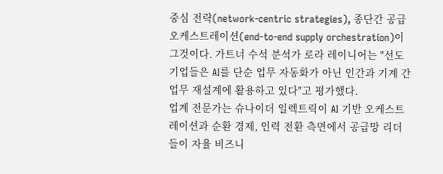중심 전략(network-centric strategies), 종단간 공급 오케스트레이션(end-to-end supply orchestration)이 그것이다. 가트너 수석 분석가 로라 레이니어는 "선도 기업들은 AI를 단순 업무 자동화가 아닌 인간과 기계 간 업무 재설계에 활용하고 있다"고 평가했다.
업계 전문가는 슈나이더 일렉트릭이 AI 기반 오케스트레이션과 순환 경제, 인력 전환 측면에서 공급망 리더들이 자율 비즈니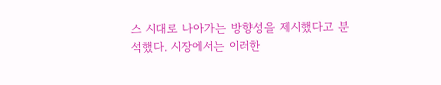스 시대로 나아가는 방향성을 제시했다고 분석했다. 시장에서는 이러한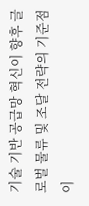기술 기반 공급망 혁신이 향후 글로벌 물류 및 조달 전략의 기준점이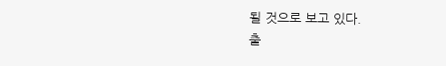될 것으로 보고 있다.
출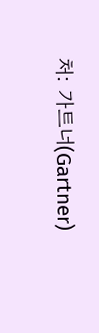처: 가트너(Gartner)